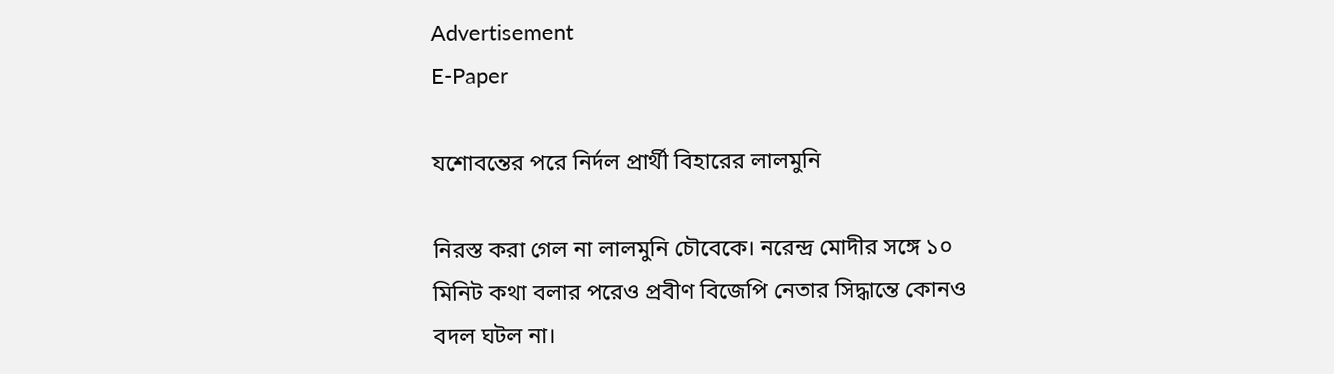Advertisement
E-Paper

যশোবন্তের পরে নির্দল প্রার্থী বিহারের লালমুনি

নিরস্ত করা গেল না লালমুনি চৌবেকে। নরেন্দ্র মোদীর সঙ্গে ১০ মিনিট কথা বলার পরেও প্রবীণ বিজেপি নেতার সিদ্ধান্তে কোনও বদল ঘটল না।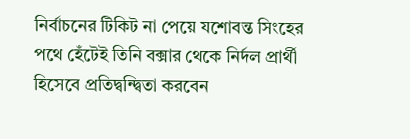নির্বাচনের টিকিট না পেয়ে যশোবন্ত সিংহের পথে হেঁটেই তিনি বক্সার থেকে নির্দল প্রার্থী হিসেবে প্রতিদ্বন্দ্বিতা করবেন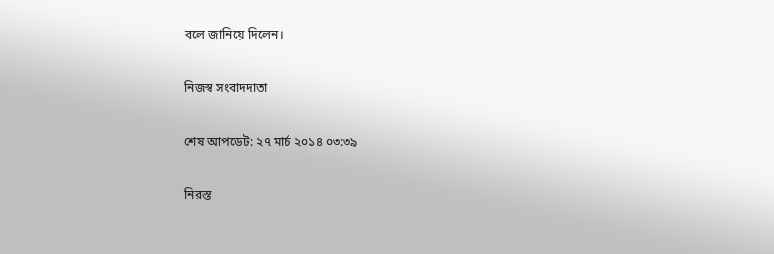বলে জানিয়ে দিলেন।

নিজস্ব সংবাদদাতা

শেষ আপডেট: ২৭ মার্চ ২০১৪ ০৩:৩৯

নিরস্ত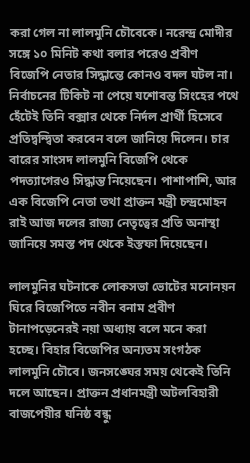করা গেল না লালমুনি চৌবেকে। নরেন্দ্র মোদীর সঙ্গে ১০ মিনিট কথা বলার পরেও প্রবীণ বিজেপি নেতার সিদ্ধান্তে কোনও বদল ঘটল না। নির্বাচনের টিকিট না পেয়ে যশোবন্ত সিংহের পথে হেঁটেই তিনি বক্সার থেকে নির্দল প্রার্থী হিসেবে প্রতিদ্বন্দ্বিতা করবেন বলে জানিয়ে দিলেন। চার বারের সাংসদ লালমুনি বিজেপি থেকে পদত্যাগেরও সিদ্ধান্ত নিয়েছেন। পাশাপাশি, আর এক বিজেপি নেতা তথা প্রাক্তন মন্ত্রী চন্দ্রমোহন রাই আজ দলের রাজ্য নেতৃত্বের প্রতি অনাস্থা জানিয়ে সমস্ত পদ থেকে ইস্তফা দিয়েছেন।

লালমুনির ঘটনাকে লোকসভা ভোটের মনোনয়ন ঘিরে বিজেপিতে নবীন বনাম প্রবীণ টানাপড়েনেরই নয়া অধ্যায় বলে মনে করা হচ্ছে। বিহার বিজেপির অন্যতম সংগঠক লালমুনি চৌবে। জনসঙ্ঘের সময় থেকেই তিনি দলে আছেন। প্রাক্তন প্রধানমন্ত্রী অটলবিহারী বাজপেয়ীর ঘনিষ্ঠ বন্ধু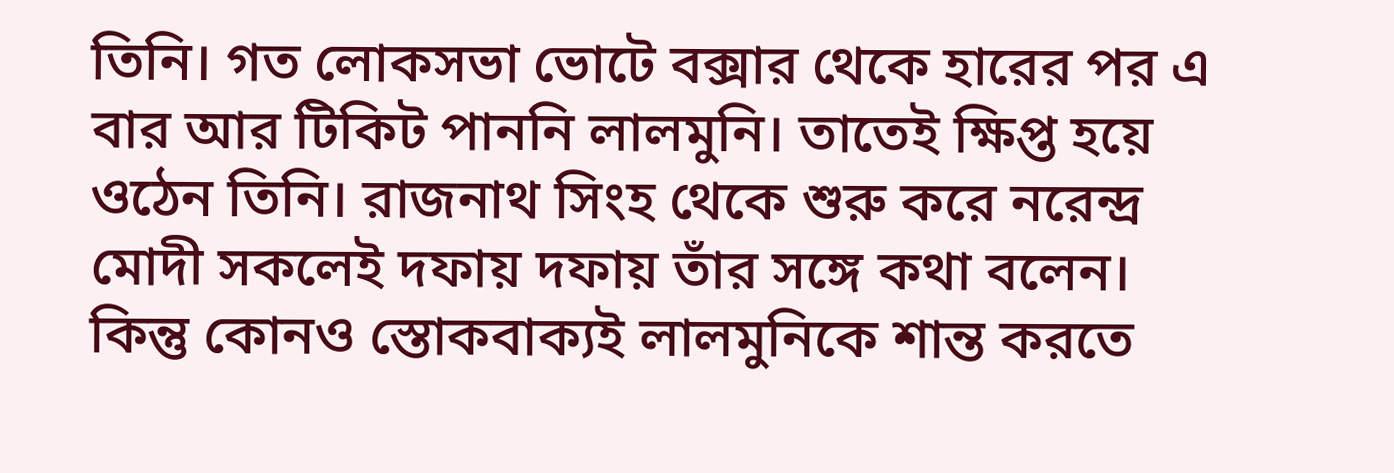তিনি। গত লোকসভা ভোটে বক্সার থেকে হারের পর এ বার আর টিকিট পাননি লালমুনি। তাতেই ক্ষিপ্ত হয়ে ওঠেন তিনি। রাজনাথ সিংহ থেকে শুরু করে নরেন্দ্র মোদী সকলেই দফায় দফায় তাঁর সঙ্গে কথা বলেন। কিন্তু কোনও স্তোকবাক্যই লালমুনিকে শান্ত করতে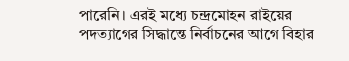পারেনি। এরই মধ্যে চন্দ্রমোহন রাইয়ের পদত্যাগের সিদ্ধান্তে নির্বাচনের আগে বিহার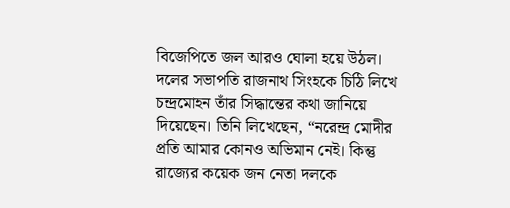বিজেপিতে জল আরও ঘোলা হয়ে উঠল। দলের সভাপতি রাজনাথ সিংহকে চিঠি লিখে চন্দ্রমোহন তাঁর সিদ্ধান্তের কথা জানিয়ে দিয়েছেন। তিনি লিখেছেন, “নরেন্দ্র মোদীর প্রতি আমার কোনও অভিমান নেই। কিন্তু রাজ্যের কয়েক জন নেতা দলকে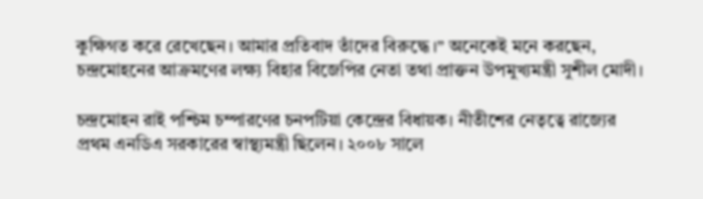কুক্ষিগত করে রেখেছেন। আমার প্রতিবাদ তাঁদের বিরুদ্ধে।” অনেকেই মনে করছেন, চন্দ্রমোহনের আক্রমণের লক্ষ্য বিহার বিজেপির নেতা তথা প্রাক্তন উপমুখ্যমন্ত্রী সুশীল মোদী।

চন্দ্রমোহন রাই পশ্চিম চম্পারণের চনপটিয়া কেন্দ্রের বিধায়ক। নীতীশের নেতৃত্বে রাজ্যের প্রথম এনডিএ সরকারের স্বাস্থ্যমন্ত্রী ছিলেন। ২০০৮ সালে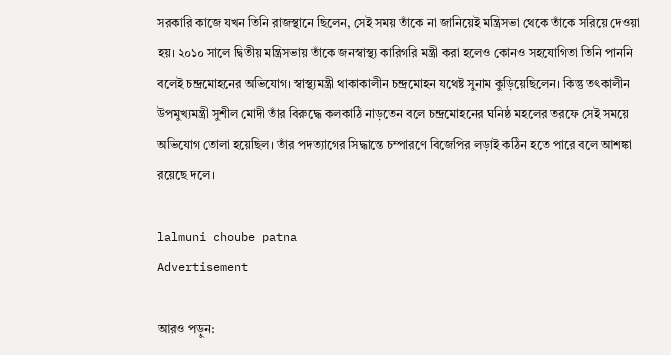সরকারি কাজে যখন তিনি রাজস্থানে ছিলেন, সেই সময় তাঁকে না জানিয়েই মন্ত্রিসভা থেকে তাঁকে সরিয়ে দেওয়া হয়। ২০১০ সালে দ্বিতীয় মন্ত্রিসভায় তাঁকে জনস্বাস্থ্য কারিগরি মন্ত্রী করা হলেও কোনও সহযোগিতা তিনি পাননি বলেই চন্দ্রমোহনের অভিযোগ। স্বাস্থ্যমন্ত্রী থাকাকালীন চন্দ্রমোহন যথেষ্ট সুনাম কুড়িয়েছিলেন। কিন্তু তৎকালীন উপমুখ্যমন্ত্রী সুশীল মোদী তাঁর বিরুদ্ধে কলকাঠি নাড়তেন বলে চন্দ্রমোহনের ঘনিষ্ঠ মহলের তরফে সেই সময়ে অভিযোগ তোলা হয়েছিল। তাঁর পদত্যাগের সিদ্ধান্তে চম্পারণে বিজেপির লড়াই কঠিন হতে পারে বলে আশঙ্কা রয়েছে দলে।

lalmuni choube patna
Advertisement

আরও পড়ুন: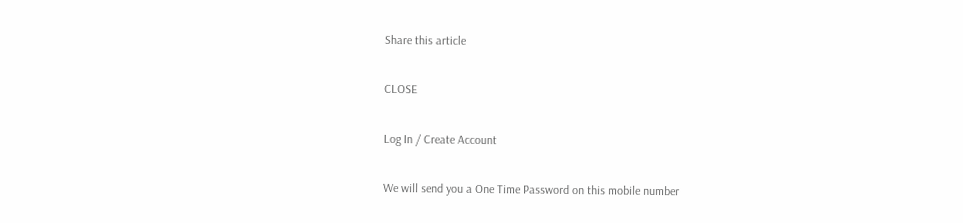Share this article

CLOSE

Log In / Create Account

We will send you a One Time Password on this mobile number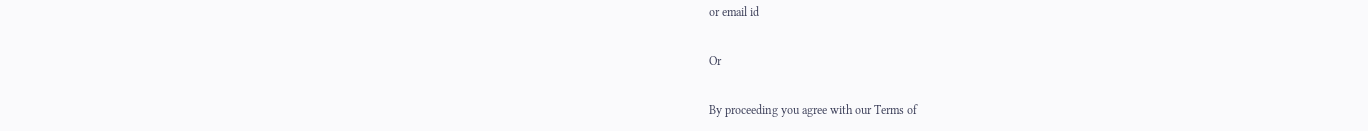or email id

Or

By proceeding you agree with our Terms of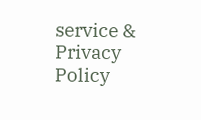service & Privacy Policy